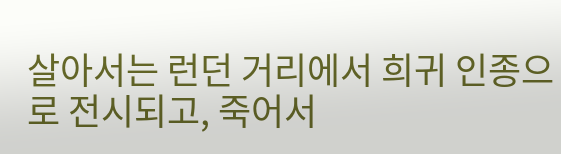살아서는 런던 거리에서 희귀 인종으로 전시되고, 죽어서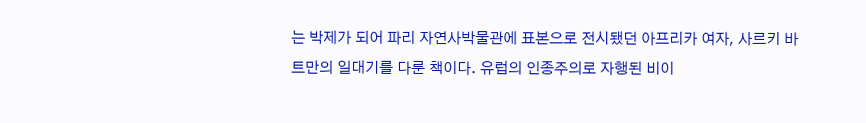는 박제가 되어 파리 자연사박물관에 표본으로 전시됐던 아프리카 여자, 사르키 바트만의 일대기를 다룬 책이다. 유럽의 인종주의로 자행된 비이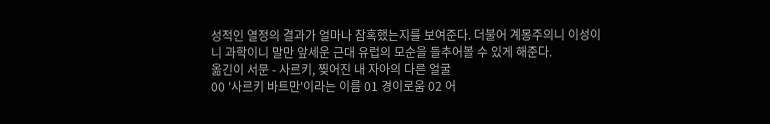성적인 열정의 결과가 얼마나 참혹했는지를 보여준다. 더불어 계몽주의니 이성이니 과학이니 말만 앞세운 근대 유럽의 모순을 들추어볼 수 있게 해준다.
옮긴이 서문 - 사르키, 찢어진 내 자아의 다른 얼굴
00 '사르키 바트만'이라는 이름 01 경이로움 02 어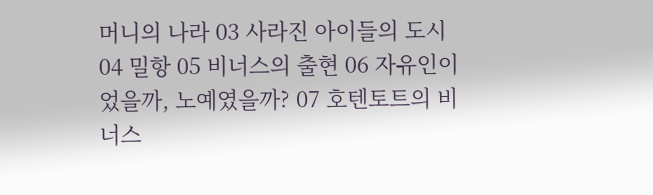머니의 나라 03 사라진 아이들의 도시 04 밀항 05 비너스의 출현 06 자유인이었을까, 노예였을까? 07 호텐토트의 비너스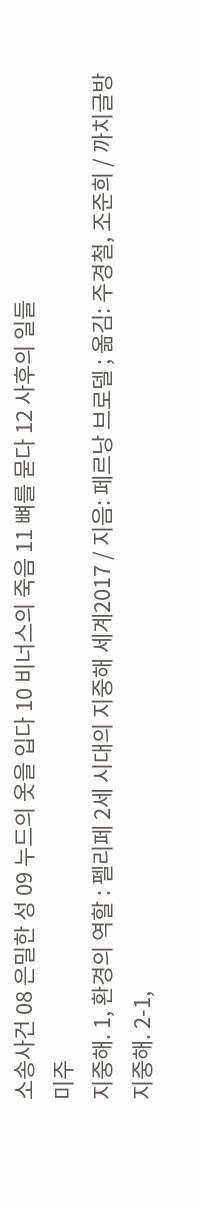소송사건 08 은밀한 성 09 누드의 옷을 입다 10 비너스의 죽음 11 뼈를 묻다 12 사후의 일들
미주
지중해. 1, 환경의 역할 : 펠리페 2세 시대의 지중해 세계2017 / 지음: 페르낭 브로델 ; 옮김: 주경철, 조준희 / 까치글방
지중해. 2-1,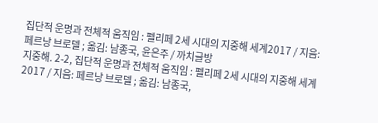집단적 운명과 전체적 움직임 : 펠리페 2세 시대의 지중해 세계2017 / 지음: 페르낭 브로델 ; 옮김: 남종국, 윤은주 / 까치글방
지중해. 2-2, 집단적 운명과 전체적 움직임 : 펠리페 2세 시대의 지중해 세계2017 / 지음: 페르낭 브로델 ; 옮김: 남종국,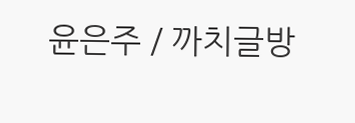윤은주 / 까치글방